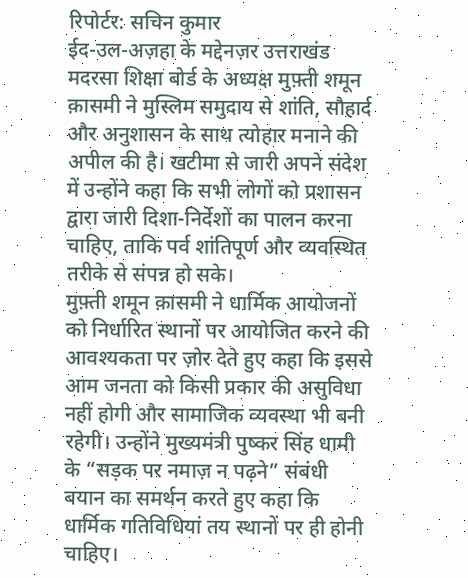रिपोर्टर: सचिन कुमार
ईद-उल-अज़हा के मद्देनज़र उत्तराखंड मदरसा शिक्षा बोर्ड के अध्यक्ष मुफ़्ती शमून क़ासमी ने मुस्लिम समुदाय से शांति, सौहार्द और अनुशासन के साथ त्योहार मनाने की अपील की है। खटीमा से जारी अपने संदेश में उन्होंने कहा कि सभी लोगों को प्रशासन द्वारा जारी दिशा-निर्देशों का पालन करना चाहिए, ताकि पर्व शांतिपूर्ण और व्यवस्थित तरीके से संपन्न हो सके।
मुफ़्ती शमून क़ासमी ने धार्मिक आयोजनों को निर्धारित स्थानों पर आयोजित करने की आवश्यकता पर ज़ोर देते हुए कहा कि इससे आम जनता को किसी प्रकार की असुविधा नहीं होगी और सामाजिक व्यवस्था भी बनी रहेगी। उन्होंने मुख्यमंत्री पुष्कर सिंह धामी के “सड़क पर नमाज़ न पढ़ने” संबंधी बयान का समर्थन करते हुए कहा कि धार्मिक गतिविधियां तय स्थानों पर ही होनी चाहिए।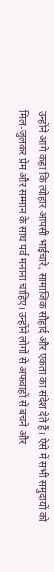उन्होंने आगे कहा कि त्योहार आपसी भाईचारे, सामाजिक सौहार्द और एकता का संदेश देते हैं। ऐसे में सभी समुदायों को मिल-जुलकर प्रेम और सम्मान के साथ पर्व मनाना चाहिए। उन्होंने लोगों से अफवाहों से बचने और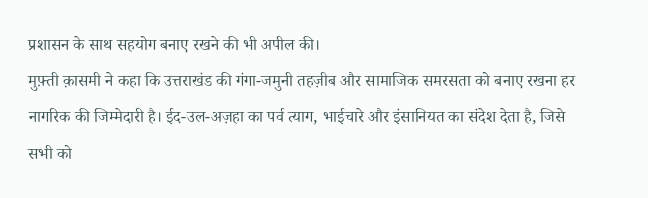प्रशासन के साथ सहयोग बनाए रखने की भी अपील की।
मुफ़्ती क़ासमी ने कहा कि उत्तराखंड की गंगा-जमुनी तहज़ीब और सामाजिक समरसता को बनाए रखना हर नागरिक की जिम्मेदारी है। ईद-उल-अज़हा का पर्व त्याग, भाईचारे और इंसानियत का संदेश देता है, जिसे सभी को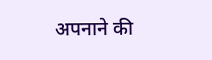अपनाने की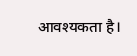आवश्यकता है।